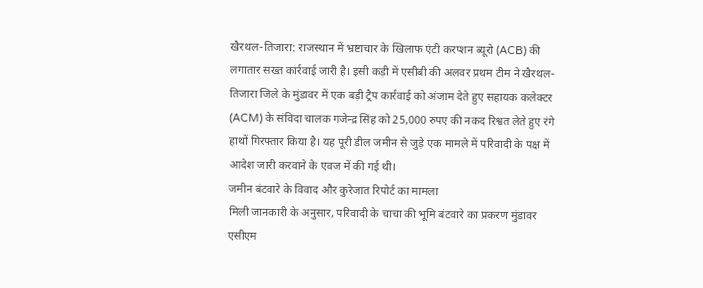खैरथल-तिजारा: राजस्थान में भ्रष्टाचार के खिलाफ एंटी करप्शन ब्यूरो (ACB) की लगातार सख्त कार्रवाई जारी है। इसी कड़ी में एसीबी की अलवर प्रथम टीम ने खैरथल-तिजारा जिले के मुंडावर में एक बड़ी ट्रैप कार्रवाई को अंजाम देते हुए सहायक कलेक्टर (ACM) के संविदा चालक गजेन्द्र सिंह को 25,000 रुपए की नकद रिश्वत लेते हुए रंगे हाथों गिरफ्तार किया है। यह पूरी डील जमीन से जुड़े एक मामले में परिवादी के पक्ष में आदेश जारी करवाने के एवज में की गई थी।
जमीन बंटवारे के विवाद और कुरेजात रिपोर्ट का मामला
मिली जानकारी के अनुसार, परिवादी के चाचा की भूमि बंटवारे का प्रकरण मुंडावर एसीएम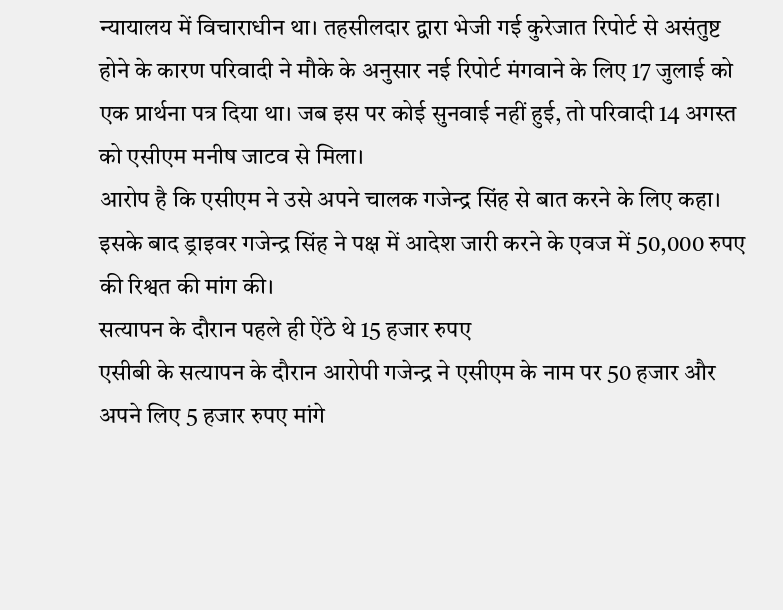न्यायालय में विचाराधीन था। तहसीलदार द्वारा भेजी गई कुरेजात रिपोर्ट से असंतुष्ट होने के कारण परिवादी ने मौके के अनुसार नई रिपोर्ट मंगवाने के लिए 17 जुलाई को एक प्रार्थना पत्र दिया था। जब इस पर कोई सुनवाई नहीं हुई, तो परिवादी 14 अगस्त को एसीएम मनीष जाटव से मिला।
आरोप है कि एसीएम ने उसे अपने चालक गजेन्द्र सिंह से बात करने के लिए कहा। इसके बाद ड्राइवर गजेन्द्र सिंह ने पक्ष में आदेश जारी करने के एवज में 50,000 रुपए की रिश्वत की मांग की।
सत्यापन के दौरान पहले ही ऐंठे थे 15 हजार रुपए
एसीबी के सत्यापन के दौरान आरोपी गजेन्द्र ने एसीएम के नाम पर 50 हजार और अपने लिए 5 हजार रुपए मांगे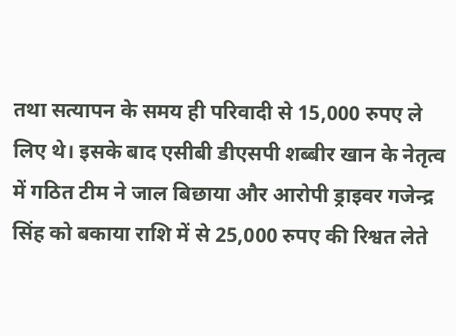तथा सत्यापन के समय ही परिवादी से 15,000 रुपए ले लिए थे। इसके बाद एसीबी डीएसपी शब्बीर खान के नेतृत्व में गठित टीम ने जाल बिछाया और आरोपी ड्राइवर गजेन्द्र सिंह को बकाया राशि में से 25,000 रुपए की रिश्वत लेते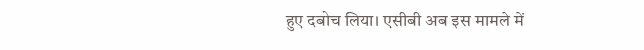हुए दबोच लिया। एसीबी अब इस मामले में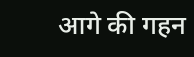आगे की गहन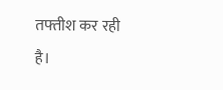तफ्तीश कर रही है।